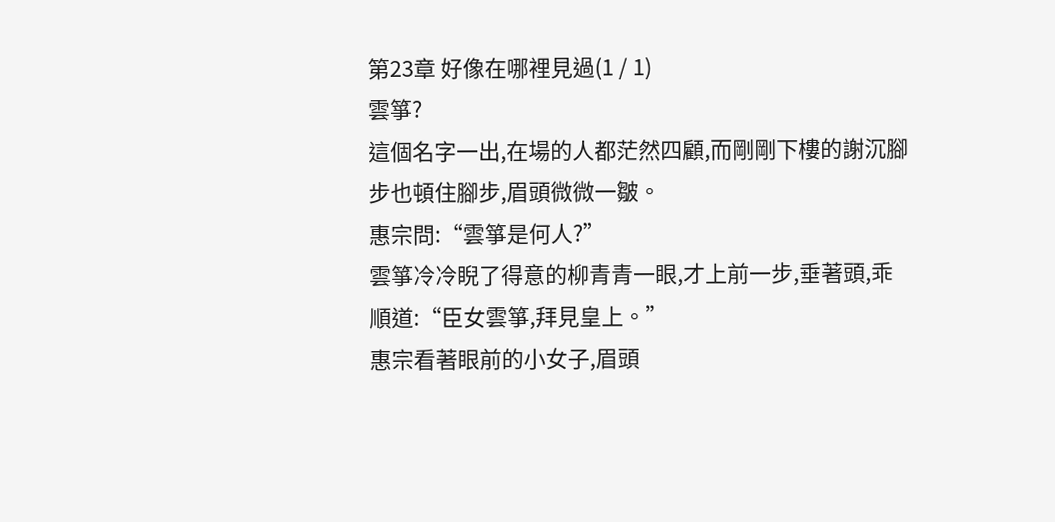第23章 好像在哪裡見過(1 / 1)
雲箏?
這個名字一出,在場的人都茫然四顧,而剛剛下樓的謝沉腳步也頓住腳步,眉頭微微一皺。
惠宗問:“雲箏是何人?”
雲箏冷冷睨了得意的柳青青一眼,才上前一步,垂著頭,乖順道:“臣女雲箏,拜見皇上。”
惠宗看著眼前的小女子,眉頭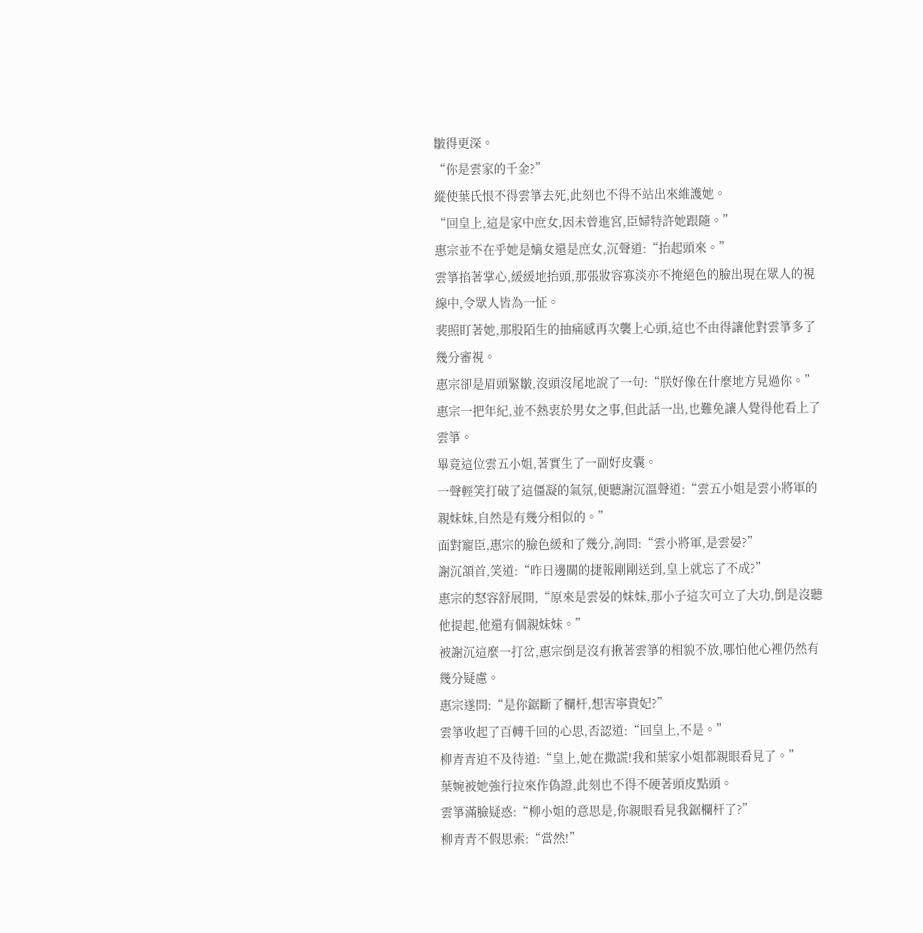皺得更深。
“你是雲家的千金?”
縱使葉氏恨不得雲箏去死,此刻也不得不站出來維護她。
“回皇上,這是家中庶女,因未曾進宮,臣婦特許她跟隨。”
惠宗並不在乎她是嫡女還是庶女,沉聲道:“抬起頭來。”
雲箏掐著掌心,緩緩地抬頭,那張妝容寡淡亦不掩絕色的臉出現在眾人的視線中,令眾人皆為一怔。
裴照盯著她,那股陌生的抽痛感再次襲上心頭,這也不由得讓他對雲箏多了幾分審視。
惠宗卻是眉頭緊皺,沒頭沒尾地說了一句:“朕好像在什麼地方見過你。”
惠宗一把年紀,並不熱衷於男女之事,但此話一出,也難免讓人覺得他看上了雲箏。
畢竟這位雲五小姐,著實生了一副好皮囊。
一聲輕笑打破了這僵凝的氣氛,便聽謝沉溫聲道:“雲五小姐是雲小將軍的親妹妹,自然是有幾分相似的。”
面對寵臣,惠宗的臉色緩和了幾分,詢問:“雲小將軍,是雲晏?”
謝沉頷首,笑道:“昨日邊關的捷報剛剛送到,皇上就忘了不成?”
惠宗的怒容舒展開,“原來是雲晏的妹妹,那小子這次可立了大功,倒是沒聽他提起,他還有個親妹妹。”
被謝沉這麼一打岔,惠宗倒是沒有揪著雲箏的相貌不放,哪怕他心裡仍然有幾分疑慮。
惠宗遂問:“是你鋸斷了欄杆,想害寧貴妃?”
雲箏收起了百轉千回的心思,否認道:“回皇上,不是。”
柳青青迫不及待道:“皇上,她在撒謊!我和葉家小姐都親眼看見了。”
葉婉被她強行拉來作偽證,此刻也不得不硬著頭皮點頭。
雲箏滿臉疑惑:“柳小姐的意思是,你親眼看見我鋸欄杆了?”
柳青青不假思索:“當然!”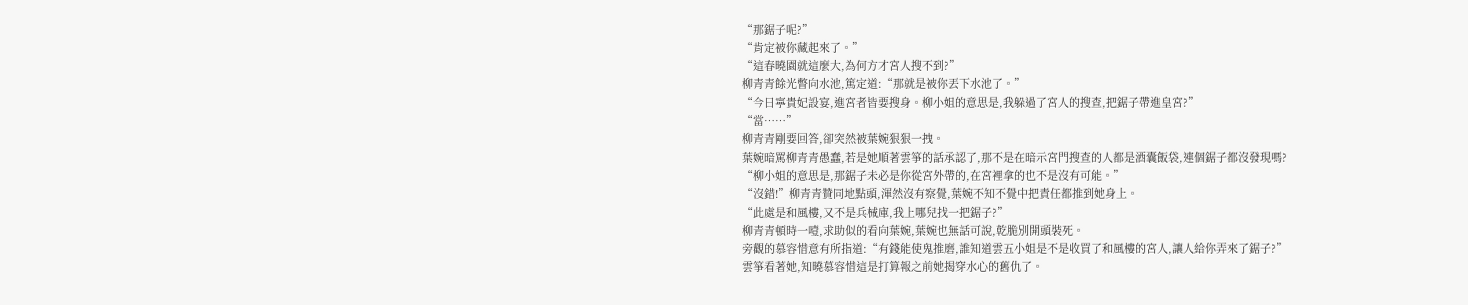“那鋸子呢?”
“肯定被你藏起來了。”
“這春曉園就這麼大,為何方才宮人搜不到?”
柳青青餘光瞥向水池,篤定道:“那就是被你丟下水池了。”
“今日寧貴妃設宴,進宮者皆要搜身。柳小姐的意思是,我躲過了宮人的搜查,把鋸子帶進皇宮?”
“當……”
柳青青剛要回答,卻突然被葉婉狠狠一拽。
葉婉暗罵柳青青愚蠢,若是她順著雲箏的話承認了,那不是在暗示宮門搜查的人都是酒囊飯袋,連個鋸子都沒發現嗎?
“柳小姐的意思是,那鋸子未必是你從宮外帶的,在宮裡拿的也不是沒有可能。”
“沒錯!”柳青青贊同地點頭,渾然沒有察覺,葉婉不知不覺中把責任都推到她身上。
“此處是和風樓,又不是兵械庫,我上哪兒找一把鋸子?”
柳青青頓時一噎,求助似的看向葉婉,葉婉也無話可說,乾脆別開頭裝死。
旁觀的慕容惜意有所指道:“有錢能使鬼推磨,誰知道雲五小姐是不是收買了和風樓的宮人,讓人給你弄來了鋸子?”
雲箏看著她,知曉慕容惜這是打算報之前她揭穿水心的舊仇了。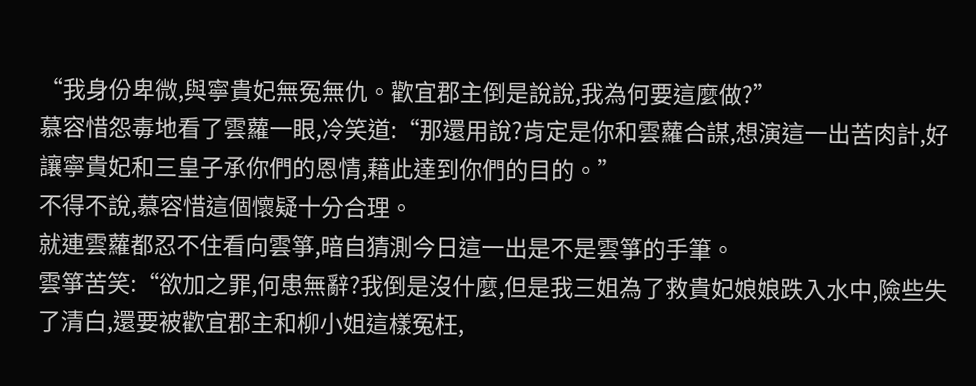“我身份卑微,與寧貴妃無冤無仇。歡宜郡主倒是說說,我為何要這麼做?”
慕容惜怨毒地看了雲蘿一眼,冷笑道:“那還用說?肯定是你和雲蘿合謀,想演這一出苦肉計,好讓寧貴妃和三皇子承你們的恩情,藉此達到你們的目的。”
不得不說,慕容惜這個懷疑十分合理。
就連雲蘿都忍不住看向雲箏,暗自猜測今日這一出是不是雲箏的手筆。
雲箏苦笑:“欲加之罪,何患無辭?我倒是沒什麼,但是我三姐為了救貴妃娘娘跌入水中,險些失了清白,還要被歡宜郡主和柳小姐這樣冤枉,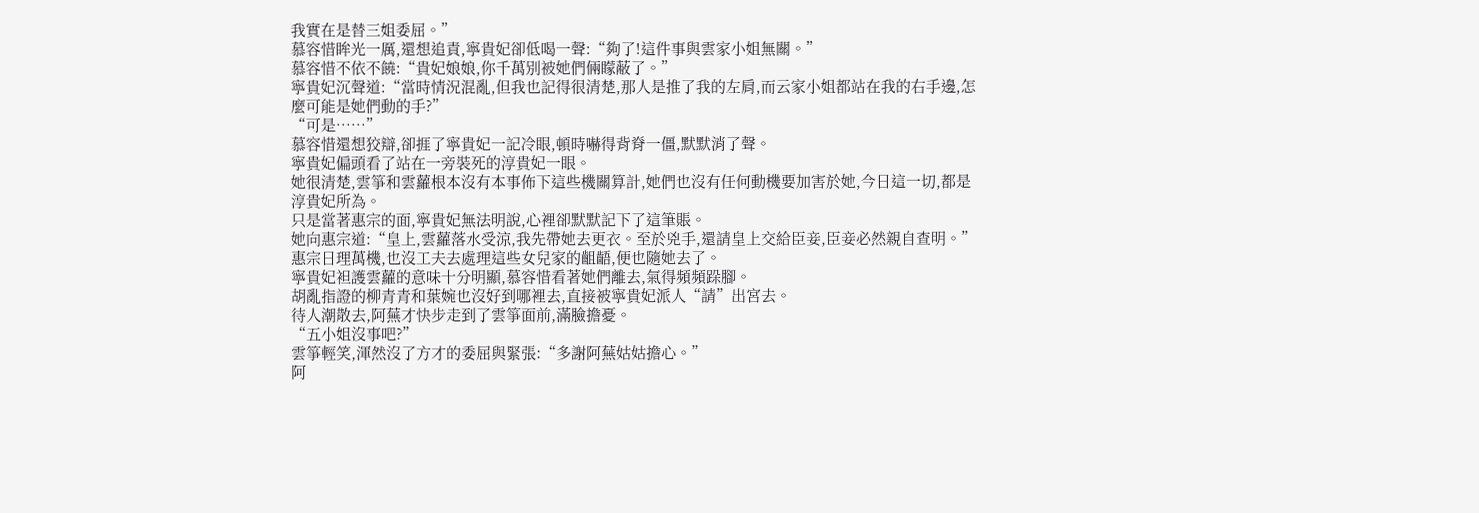我實在是替三姐委屈。”
慕容惜眸光一厲,還想追責,寧貴妃卻低喝一聲:“夠了!這件事與雲家小姐無關。”
慕容惜不依不饒:“貴妃娘娘,你千萬別被她們倆矇蔽了。”
寧貴妃沉聲道:“當時情況混亂,但我也記得很清楚,那人是推了我的左肩,而云家小姐都站在我的右手邊,怎麼可能是她們動的手?”
“可是……”
慕容惜還想狡辯,卻捱了寧貴妃一記冷眼,頓時嚇得背脊一僵,默默消了聲。
寧貴妃偏頭看了站在一旁裝死的淳貴妃一眼。
她很清楚,雲箏和雲蘿根本沒有本事佈下這些機關算計,她們也沒有任何動機要加害於她,今日這一切,都是淳貴妃所為。
只是當著惠宗的面,寧貴妃無法明說,心裡卻默默記下了這筆賬。
她向惠宗道:“皇上,雲蘿落水受涼,我先帶她去更衣。至於兇手,還請皇上交給臣妾,臣妾必然親自查明。”
惠宗日理萬機,也沒工夫去處理這些女兒家的齟齬,便也隨她去了。
寧貴妃袒護雲蘿的意味十分明顯,慕容惜看著她們離去,氣得頻頻跺腳。
胡亂指證的柳青青和葉婉也沒好到哪裡去,直接被寧貴妃派人“請”出宮去。
待人潮散去,阿蕪才快步走到了雲箏面前,滿臉擔憂。
“五小姐沒事吧?”
雲箏輕笑,渾然沒了方才的委屈與緊張:“多謝阿蕪姑姑擔心。”
阿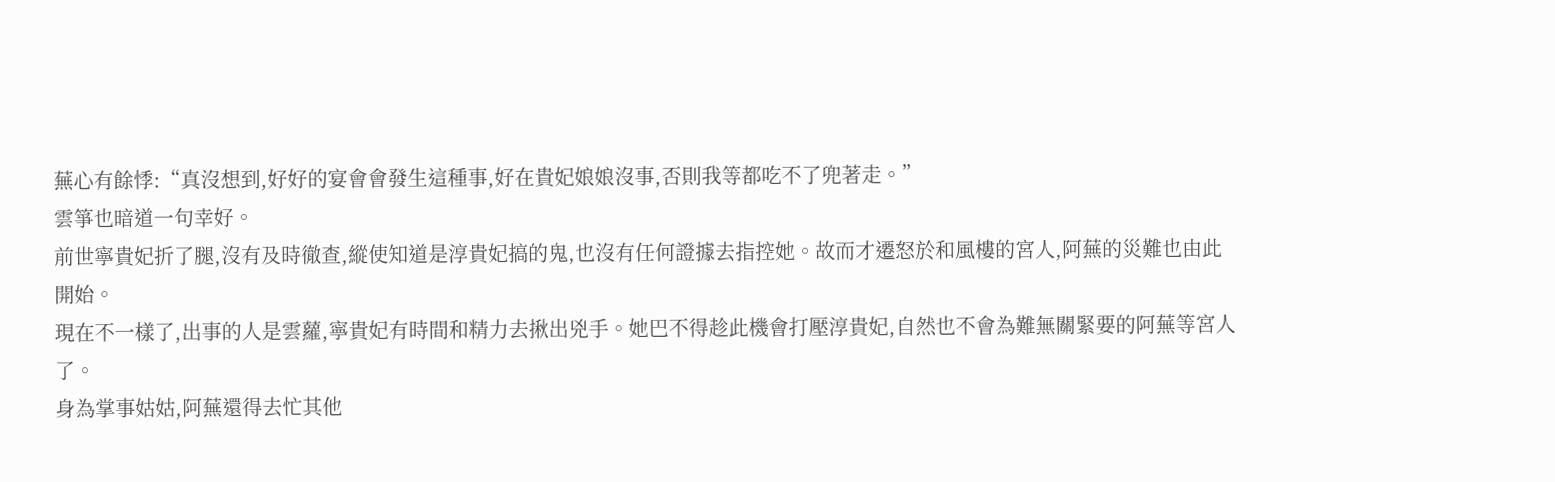蕪心有餘悸:“真沒想到,好好的宴會會發生這種事,好在貴妃娘娘沒事,否則我等都吃不了兜著走。”
雲箏也暗道一句幸好。
前世寧貴妃折了腿,沒有及時徹查,縱使知道是淳貴妃搞的鬼,也沒有任何證據去指控她。故而才遷怒於和風樓的宮人,阿蕪的災難也由此開始。
現在不一樣了,出事的人是雲蘿,寧貴妃有時間和精力去揪出兇手。她巴不得趁此機會打壓淳貴妃,自然也不會為難無關緊要的阿蕪等宮人了。
身為掌事姑姑,阿蕪還得去忙其他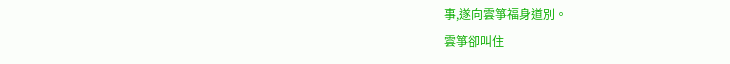事,遂向雲箏福身道別。
雲箏卻叫住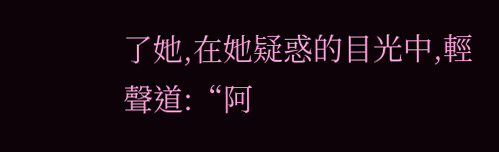了她,在她疑惑的目光中,輕聲道:“阿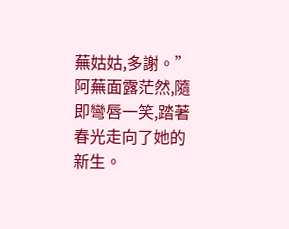蕪姑姑,多謝。”
阿蕪面露茫然,隨即彎唇一笑,踏著春光走向了她的新生。